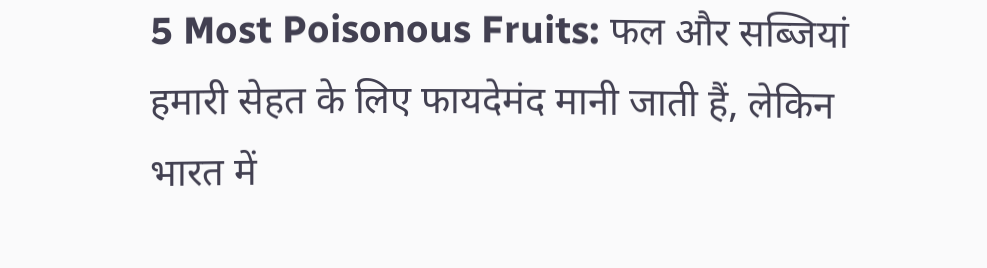5 Most Poisonous Fruits: फल और सब्जियां हमारी सेहत के लिए फायदेमंद मानी जाती हैं, लेकिन भारत में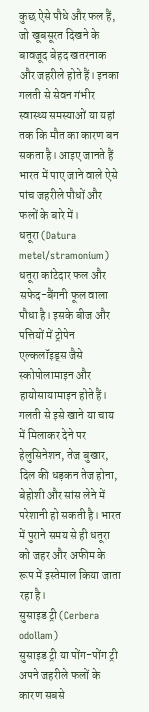कुछ ऐसे पौधे और फल हैं, जो खूबसूरत दिखने के बावजूद बेहद खतरनाक और जहरीले होते हैं। इनका गलती से सेवन गंभीर स्वास्थ्य समस्याओं या यहां तक कि मौत का कारण बन सकता है। आइए जानते हैं भारत में पाए जाने वाले ऐसे पांच जहरीले पौधों और फलों के बारे में।
धतूरा (Datura metel/stramonium)
धतूरा कांटेदार फल और सफेद-बैंगनी फूल वाला पौधा है। इसके बीज और पत्तियों में ट्रोपेन एल्कलॉइड्स जैसे स्कोपोलामाइन और हायोसायामाइन होते हैं। गलती से इसे खाने या चाय में मिलाकर देने पर हेलुसिनेशन, तेज बुखार, दिल की धड़कन तेज होना, बेहोशी और सांस लेने में परेशानी हो सकती है। भारत में पुराने समय से ही धतूरा को जहर और अफीम के रूप में इस्तेमाल किया जाता रहा है।
सुसाइड ट्री (Cerbera odollam)
सुसाइड ट्री या पोंग-पोंग ट्री अपने जहरीले फलों के कारण सबसे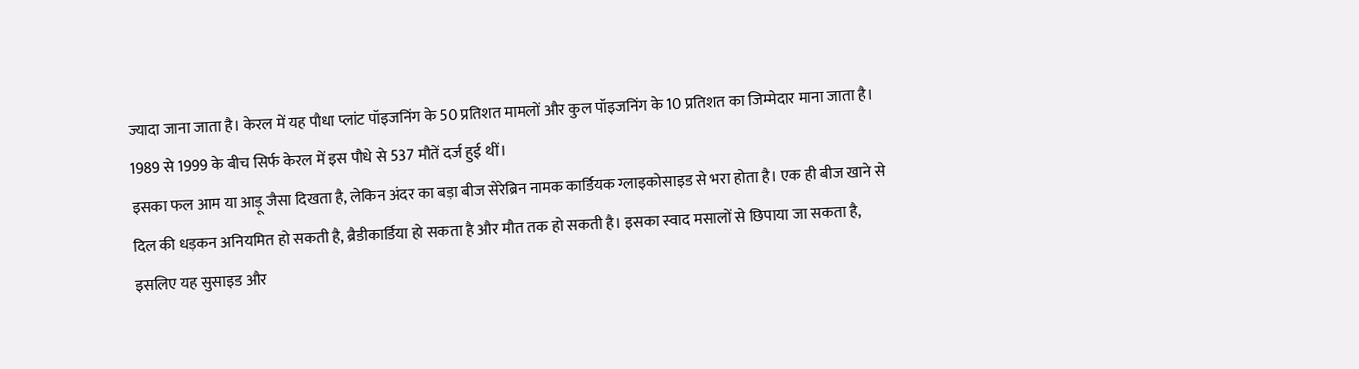ज्यादा जाना जाता है। केरल में यह पौधा प्लांट पॉइजनिंग के 50 प्रतिशत मामलों और कुल पॉइजनिंग के 10 प्रतिशत का जिम्मेदार माना जाता है। 1989 से 1999 के बीच सिर्फ केरल में इस पौधे से 537 मौतें दर्ज हुई थीं।
इसका फल आम या आड़ू जैसा दिखता है, लेकिन अंदर का बड़ा बीज सेरेब्रिन नामक कार्डियक ग्लाइकोसाइड से भरा होता है। एक ही बीज खाने से दिल की धड़कन अनियमित हो सकती है, ब्रैडीकार्डिया हो सकता है और मौत तक हो सकती है। इसका स्वाद मसालों से छिपाया जा सकता है, इसलिए यह सुसाइड और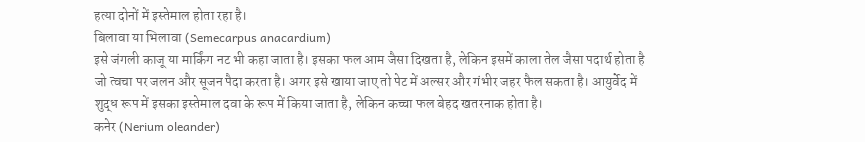हत्या दोनों में इस्तेमाल होता रहा है।
बिलावा या भिलावा (Semecarpus anacardium)
इसे जंगली काजू या मार्किंग नट भी कहा जाता है। इसका फल आम जैसा दिखता है, लेकिन इसमें काला तेल जैसा पदार्थ होता है जो त्वचा पर जलन और सूजन पैदा करता है। अगर इसे खाया जाए तो पेट में अल्सर और गंभीर जहर फैल सकता है। आयुर्वेद में शुद्ध रूप में इसका इस्तेमाल दवा के रूप में किया जाता है, लेकिन कच्चा फल बेहद खतरनाक होता है।
कनेर (Nerium oleander)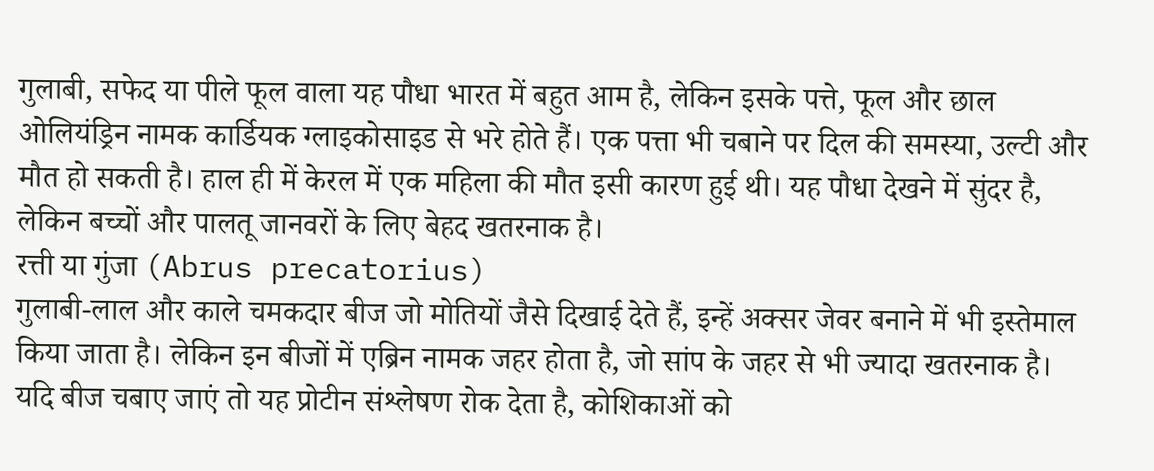गुलाबी, सफेद या पीले फूल वाला यह पौधा भारत में बहुत आम है, लेकिन इसके पत्ते, फूल और छाल ओलियंड्रिन नामक कार्डियक ग्लाइकोसाइड से भरे होते हैं। एक पत्ता भी चबाने पर दिल की समस्या, उल्टी और मौत हो सकती है। हाल ही में केरल में एक महिला की मौत इसी कारण हुई थी। यह पौधा देखने में सुंदर है, लेकिन बच्चों और पालतू जानवरों के लिए बेहद खतरनाक है।
रत्ती या गुंजा (Abrus precatorius)
गुलाबी-लाल और काले चमकदार बीज जो मोतियों जैसे दिखाई देते हैं, इन्हें अक्सर जेवर बनाने में भी इस्तेमाल किया जाता है। लेकिन इन बीजों में एब्रिन नामक जहर होता है, जो सांप के जहर से भी ज्यादा खतरनाक है। यदि बीज चबाए जाएं तो यह प्रोटीन संश्लेषण रोक देता है, कोशिकाओं को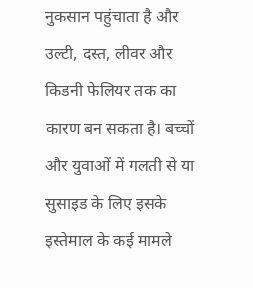नुकसान पहुंचाता है और उल्टी, दस्त, लीवर और किडनी फेलियर तक का कारण बन सकता है। बच्चों और युवाओं में गलती से या सुसाइड के लिए इसके इस्तेमाल के कई मामले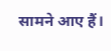सामने आए हैं।